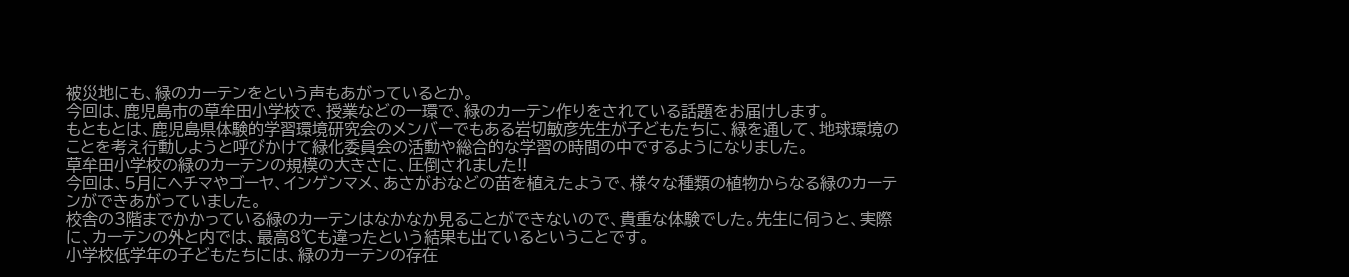被災地にも、緑のカーテンをという声もあがっているとか。
今回は、鹿児島市の草牟田小学校で、授業などの一環で、緑のカーテン作りをされている話題をお届けします。
もともとは、鹿児島県体験的学習環境研究会のメンバーでもある岩切敏彦先生が子どもたちに、緑を通して、地球環境のことを考え行動しようと呼びかけて緑化委員会の活動や総合的な学習の時間の中でするようになりました。
草牟田小学校の緑のカーテンの規模の大きさに、圧倒されました!!
今回は、5月にヘチマやゴーヤ、インゲンマメ、あさがおなどの苗を植えたようで、様々な種類の植物からなる緑のカーテンができあがっていました。
校舎の3階までかかっている緑のカーテンはなかなか見ることができないので、貴重な体験でした。先生に伺うと、実際に、カーテンの外と内では、最高8℃も違ったという結果も出ているということです。
小学校低学年の子どもたちには、緑のカーテンの存在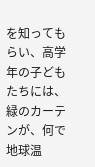を知ってもらい、高学年の子どもたちには、緑のカーテンが、何で地球温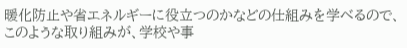暖化防止や省エネルギーに役立つのかなどの仕組みを学べるので、このような取り組みが、学校や事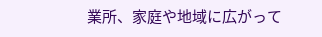業所、家庭や地域に広がって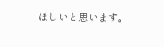ほしいと思います。